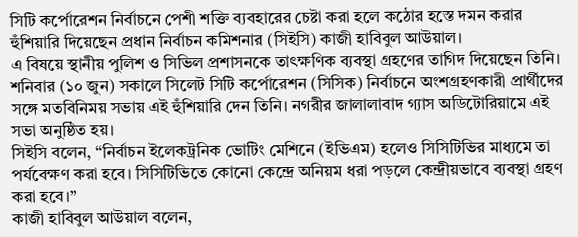সিটি কর্পোরেশন নির্বাচনে পেশী শক্তি ব্যবহারের চেষ্টা করা হলে কঠোর হস্তে দমন করার হুঁশিয়ারি দিয়েছেন প্রধান নির্বাচন কমিশনার (সিইসি) কাজী হাবিবুল আউয়াল।
এ বিষয়ে স্থানীয় পুলিশ ও সিভিল প্রশাসনকে তাৎক্ষণিক ব্যবস্থা গ্রহণের তাগিদ দিয়েছেন তিনি।
শনিবার (১০ জুন) সকালে সিলেট সিটি কর্পোরেশন (সিসিক) নির্বাচনে অংশগ্রহণকারী প্রার্থীদের সঙ্গে মতবিনিময় সভায় এই হুঁশিয়ারি দেন তিনি। নগরীর জালালাবাদ গ্যাস অডিটোরিয়ামে এই সভা অনুষ্ঠিত হয়।
সিইসি বলেন, “নির্বাচন ইলেকট্রনিক ভোটিং মেশিনে (ইভিএম) হলেও সিসিটিভির মাধ্যমে তা পর্যবেক্ষণ করা হবে। সিসিটিভিতে কোনো কেন্দ্রে অনিয়ম ধরা পড়লে কেন্দ্রীয়ভাবে ব্যবস্থা গ্রহণ করা হবে।”
কাজী হাবিবুল আউয়াল বলেন,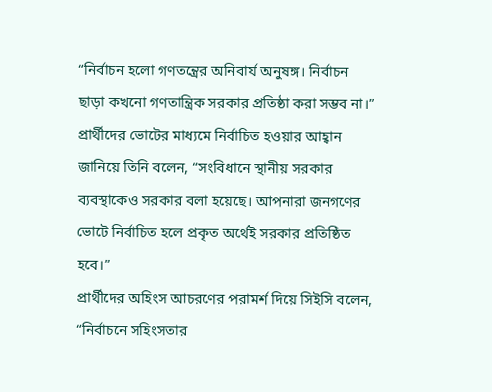“নির্বাচন হলো গণতন্ত্রের অনিবার্য অনুষঙ্গ। নির্বাচন ছাড়া কখনো গণতান্ত্রিক সরকার প্রতিষ্ঠা করা সম্ভব না।”
প্রার্থীদের ভোটের মাধ্যমে নির্বাচিত হওয়ার আহ্বান জানিয়ে তিনি বলেন, “সংবিধানে স্থানীয় সরকার ব্যবস্থাকেও সরকার বলা হয়েছে। আপনারা জনগণের ভোটে নির্বাচিত হলে প্রকৃত অর্থেই সরকার প্রতিষ্ঠিত হবে।”
প্রার্থীদের অহিংস আচরণের পরামর্শ দিয়ে সিইসি বলেন, “নির্বাচনে সহিংসতার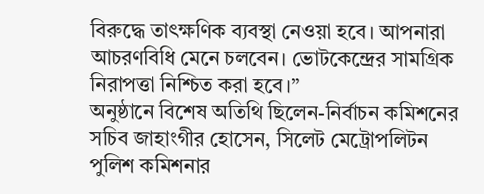বিরুদ্ধে তাৎক্ষণিক ব্যবস্থা নেওয়া হবে। আপনারা আচরণবিধি মেনে চলবেন। ভোটকেন্দ্রের সামগ্রিক নিরাপত্তা নিশ্চিত করা হবে।”
অনুষ্ঠানে বিশেষ অতিথি ছিলেন-নির্বাচন কমিশনের সচিব জাহাংগীর হোসেন, সিলেট মেট্রোপলিটন পুলিশ কমিশনার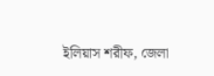ইলিয়াস শরীফ, জেলা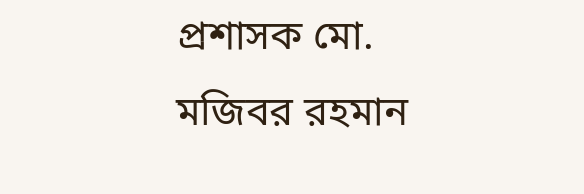প্রশাসক মো. মজিবর রহমান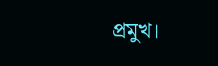প্রমুখ।